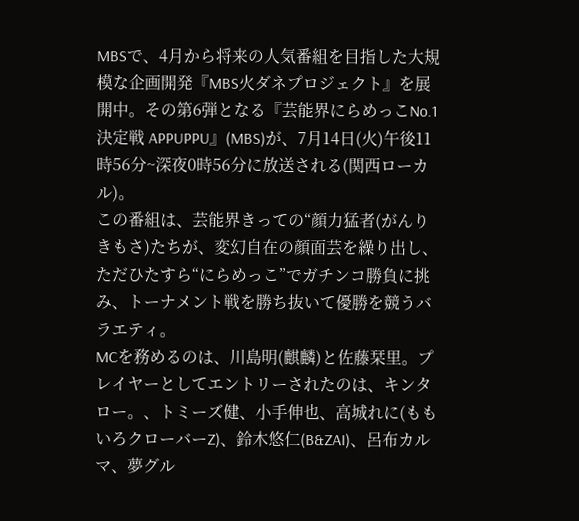MBSで、4月から将来の人気番組を目指した大規模な企画開発『MBS火ダネプロジェクト』を展開中。その第6弾となる『芸能界にらめっこNo.1決定戦 APPUPPU』(MBS)が、7月14日(火)午後11時56分~深夜0時56分に放送される(関西ローカル)。
この番組は、芸能界きっての“顔力猛者(がんりきもさ)たちが、変幻自在の顔面芸を繰り出し、ただひたすら“にらめっこ”でガチンコ勝負に挑み、トーナメント戦を勝ち抜いて優勝を競うバラエティ。
MCを務めるのは、川島明(麒麟)と佐藤栞里。プレイヤーとしてエントリーされたのは、キンタロー。、トミーズ健、小手伸也、高城れに(ももいろクローバーZ)、鈴木悠仁(B&ZAI)、呂布カルマ、夢グル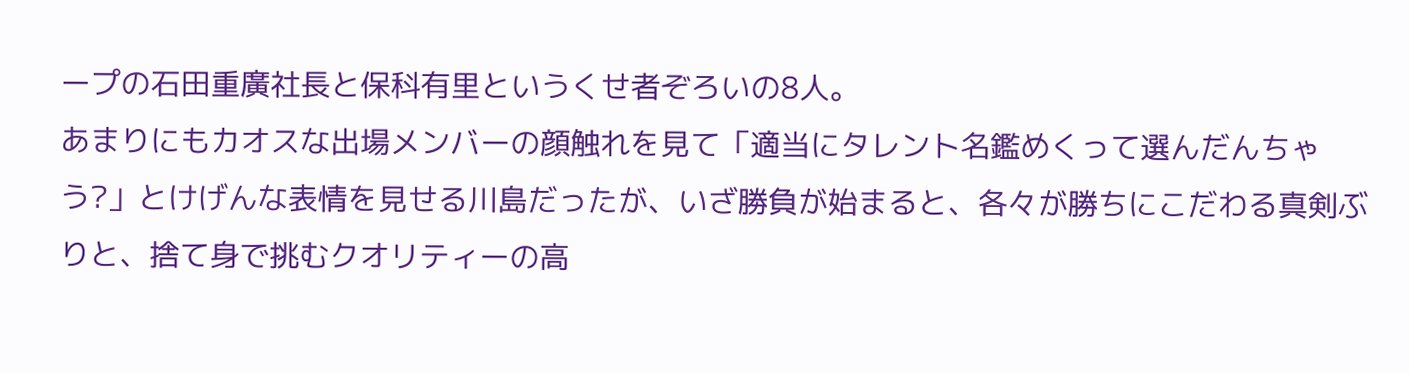ープの石田重廣社長と保科有里というくせ者ぞろいの8人。
あまりにもカオスな出場メンバーの顔触れを見て「適当にタレント名鑑めくって選んだんちゃう?」とけげんな表情を見せる川島だったが、いざ勝負が始まると、各々が勝ちにこだわる真剣ぶりと、捨て身で挑むクオリティーの高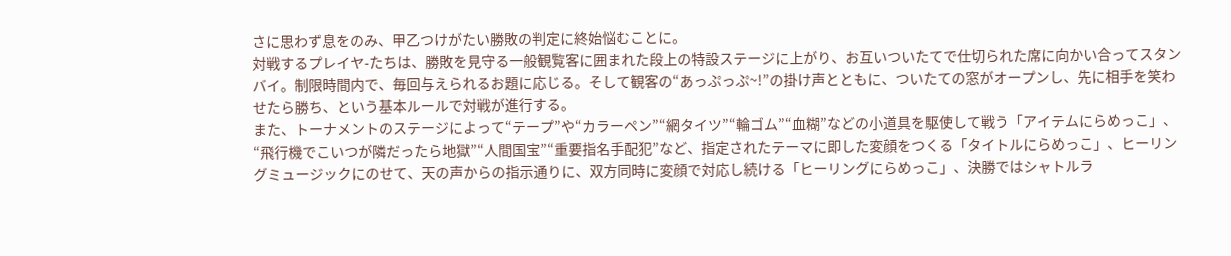さに思わず息をのみ、甲乙つけがたい勝敗の判定に終始悩むことに。
対戦するプレイヤ-たちは、勝敗を見守る一般観覧客に囲まれた段上の特設ステージに上がり、お互いついたてで仕切られた席に向かい合ってスタンバイ。制限時間内で、毎回与えられるお題に応じる。そして観客の“あっぷっぷ~!”の掛け声とともに、ついたての窓がオープンし、先に相手を笑わせたら勝ち、という基本ルールで対戦が進行する。
また、トーナメントのステージによって“テープ”や“カラーペン”“網タイツ”“輪ゴム”“血糊”などの小道具を駆使して戦う「アイテムにらめっこ」、“飛行機でこいつが隣だったら地獄”“人間国宝”“重要指名手配犯”など、指定されたテーマに即した変顔をつくる「タイトルにらめっこ」、ヒーリングミュージックにのせて、天の声からの指示通りに、双方同時に変顔で対応し続ける「ヒーリングにらめっこ」、決勝ではシャトルラ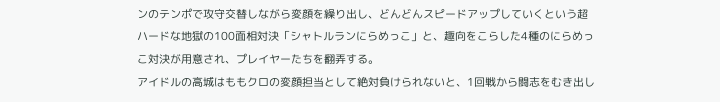ンのテンポで攻守交替しながら変顔を繰り出し、どんどんスピードアップしていくという超ハードな地獄の100面相対決「シャトルランにらめっこ」と、趣向をこらした4種のにらめっこ対決が用意され、プレイヤーたちを翻弄する。
アイドルの高城はももクロの変顔担当として絶対負けられないと、1回戦から闘志をむき出し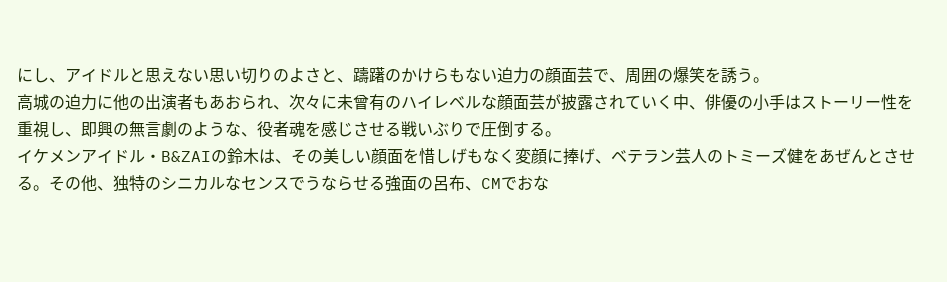にし、アイドルと思えない思い切りのよさと、躊躇のかけらもない迫力の顔面芸で、周囲の爆笑を誘う。
高城の迫力に他の出演者もあおられ、次々に未曾有のハイレベルな顔面芸が披露されていく中、俳優の小手はストーリー性を重視し、即興の無言劇のような、役者魂を感じさせる戦いぶりで圧倒する。
イケメンアイドル・B&ZAIの鈴木は、その美しい顔面を惜しげもなく変顔に捧げ、ベテラン芸人のトミーズ健をあぜんとさせる。その他、独特のシニカルなセンスでうならせる強面の呂布、CMでおな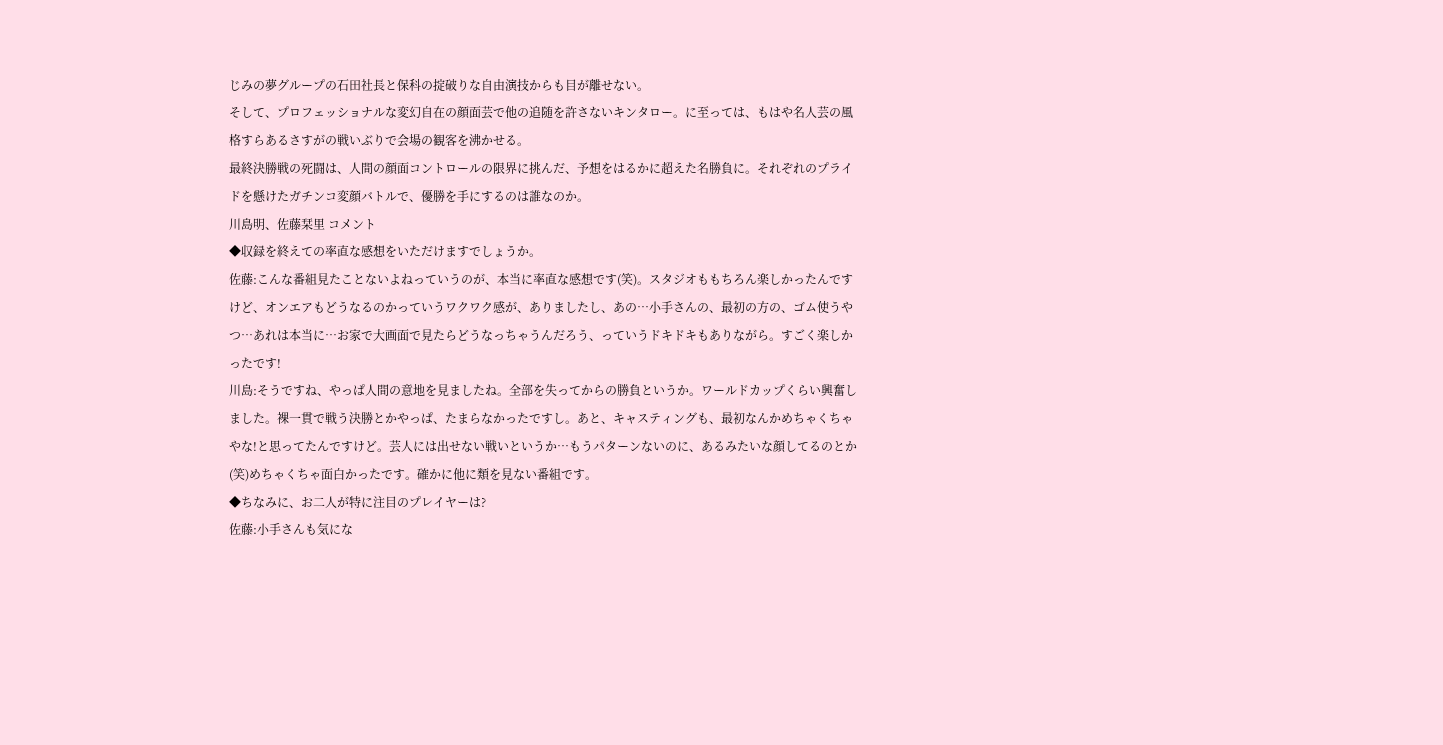じみの夢グループの石田社長と保科の掟破りな自由演技からも目が離せない。
そして、プロフェッショナルな変幻自在の顔面芸で他の追随を許さないキンタロー。に至っては、もはや名人芸の風格すらあるさすがの戦いぶりで会場の観客を沸かせる。
最終決勝戦の死闘は、人間の顔面コントロールの限界に挑んだ、予想をはるかに超えた名勝負に。それぞれのプライドを懸けたガチンコ変顔バトルで、優勝を手にするのは誰なのか。
川島明、佐藤栞里 コメント
◆収録を終えての率直な感想をいただけますでしょうか。
佐藤:こんな番組見たことないよねっていうのが、本当に率直な感想です(笑)。スタジオももちろん楽しかったんですけど、オンエアもどうなるのかっていうワクワク感が、ありましたし、あの…小手さんの、最初の方の、ゴム使うやつ…あれは本当に…お家で大画面で見たらどうなっちゃうんだろう、っていうドキドキもありながら。すごく楽しかったです!
川島:そうですね、やっぱ人間の意地を見ましたね。全部を失ってからの勝負というか。ワールドカップくらい興奮しました。裸一貫で戦う決勝とかやっぱ、たまらなかったですし。あと、キャスティングも、最初なんかめちゃくちゃやな!と思ってたんですけど。芸人には出せない戦いというか…もうパターンないのに、あるみたいな顔してるのとか(笑)めちゃくちゃ面白かったです。確かに他に類を見ない番組です。
◆ちなみに、お二人が特に注目のプレイヤーは?
佐藤:小手さんも気にな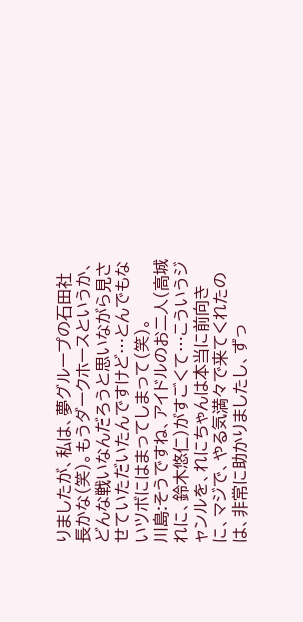りましたが、私は、夢グループの石田社長かな(笑)。もうダークホースというか、どんな戦いなんだろうと思いながら見させていただいたんですけど…とんでもないツボにはまってしまって(笑)。
川島:そうですね、アイドルのお二人(高城れに、鈴木悠仁)がすごくて…こういうジャンルを、れにちゃんは本当に前向きに、マジで、やる気満々で来てくれたのは、非常に助かりましたし、ずっ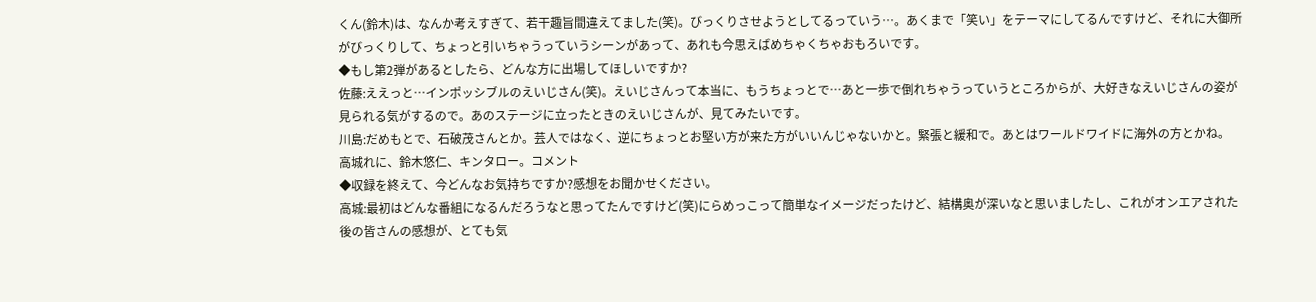くん(鈴木)は、なんか考えすぎて、若干趣旨間違えてました(笑)。びっくりさせようとしてるっていう…。あくまで「笑い」をテーマにしてるんですけど、それに大御所がびっくりして、ちょっと引いちゃうっていうシーンがあって、あれも今思えばめちゃくちゃおもろいです。
◆もし第2弾があるとしたら、どんな方に出場してほしいですか?
佐藤:ええっと…インポッシブルのえいじさん(笑)。えいじさんって本当に、もうちょっとで…あと一歩で倒れちゃうっていうところからが、大好きなえいじさんの姿が見られる気がするので。あのステージに立ったときのえいじさんが、見てみたいです。
川島:だめもとで、石破茂さんとか。芸人ではなく、逆にちょっとお堅い方が来た方がいいんじゃないかと。緊張と緩和で。あとはワールドワイドに海外の方とかね。
高城れに、鈴木悠仁、キンタロー。コメント
◆収録を終えて、今どんなお気持ちですか?感想をお聞かせください。
高城:最初はどんな番組になるんだろうなと思ってたんですけど(笑)にらめっこって簡単なイメージだったけど、結構奥が深いなと思いましたし、これがオンエアされた後の皆さんの感想が、とても気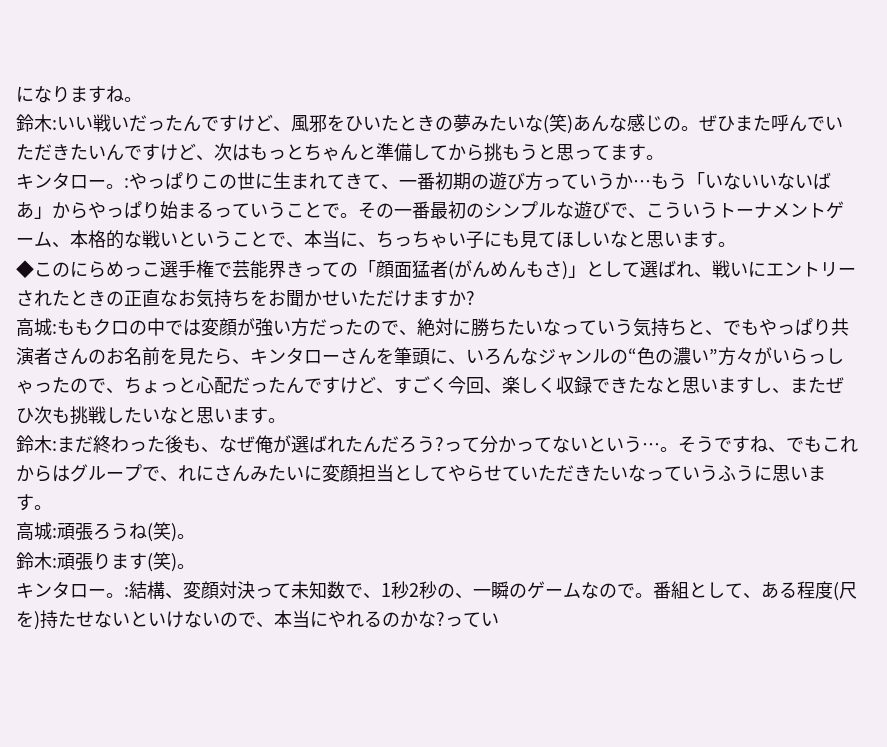になりますね。
鈴木:いい戦いだったんですけど、風邪をひいたときの夢みたいな(笑)あんな感じの。ぜひまた呼んでいただきたいんですけど、次はもっとちゃんと準備してから挑もうと思ってます。
キンタロー。:やっぱりこの世に生まれてきて、一番初期の遊び方っていうか…もう「いないいないばあ」からやっぱり始まるっていうことで。その一番最初のシンプルな遊びで、こういうトーナメントゲーム、本格的な戦いということで、本当に、ちっちゃい子にも見てほしいなと思います。
◆このにらめっこ選手権で芸能界きっての「顔面猛者(がんめんもさ)」として選ばれ、戦いにエントリーされたときの正直なお気持ちをお聞かせいただけますか?
高城:ももクロの中では変顔が強い方だったので、絶対に勝ちたいなっていう気持ちと、でもやっぱり共演者さんのお名前を見たら、キンタローさんを筆頭に、いろんなジャンルの“色の濃い”方々がいらっしゃったので、ちょっと心配だったんですけど、すごく今回、楽しく収録できたなと思いますし、またぜひ次も挑戦したいなと思います。
鈴木:まだ終わった後も、なぜ俺が選ばれたんだろう?って分かってないという…。そうですね、でもこれからはグループで、れにさんみたいに変顔担当としてやらせていただきたいなっていうふうに思います。
高城:頑張ろうね(笑)。
鈴木:頑張ります(笑)。
キンタロー。:結構、変顔対決って未知数で、1秒2秒の、一瞬のゲームなので。番組として、ある程度(尺を)持たせないといけないので、本当にやれるのかな?ってい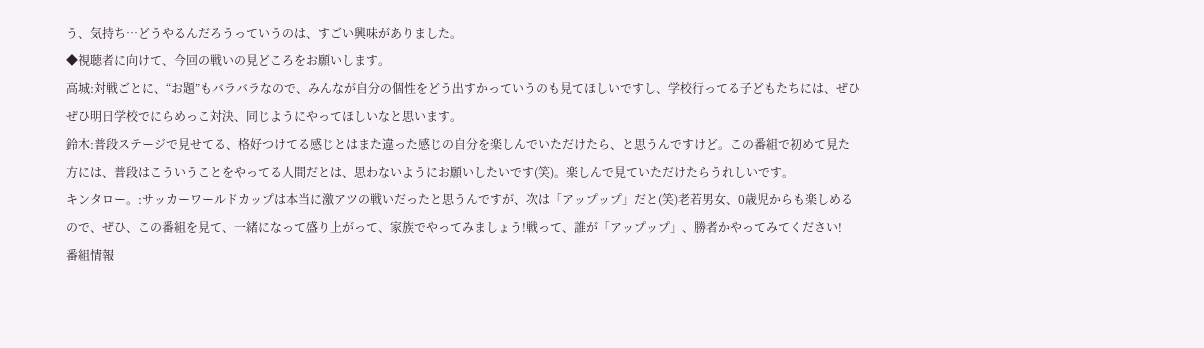う、気持ち…どうやるんだろうっていうのは、すごい興味がありました。
◆視聴者に向けて、今回の戦いの見どころをお願いします。
高城:対戦ごとに、“お題”もバラバラなので、みんなが自分の個性をどう出すかっていうのも見てほしいですし、学校行ってる子どもたちには、ぜひぜひ明日学校でにらめっこ対決、同じようにやってほしいなと思います。
鈴木:普段ステージで見せてる、格好つけてる感じとはまた違った感じの自分を楽しんでいただけたら、と思うんですけど。この番組で初めて見た方には、普段はこういうことをやってる人間だとは、思わないようにお願いしたいです(笑)。楽しんで見ていただけたらうれしいです。
キンタロー。:サッカーワールドカップは本当に激アツの戦いだったと思うんですが、次は「アップップ」だと(笑)老若男女、0歳児からも楽しめるので、ぜひ、この番組を見て、一緒になって盛り上がって、家族でやってみましょう!戦って、誰が「アップップ」、勝者かやってみてください!
番組情報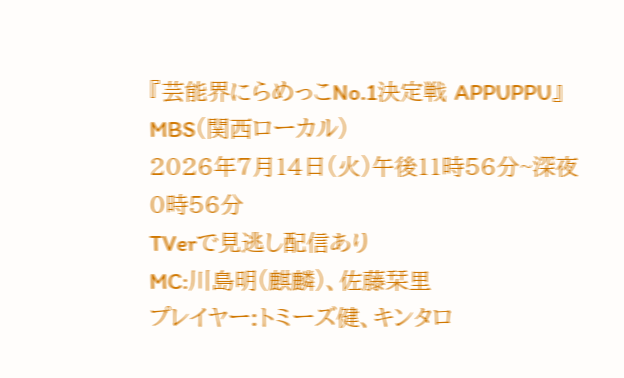『芸能界にらめっこNo.1決定戦 APPUPPU』
MBS(関西ローカル)
2026年7月14日(火)午後11時56分~深夜0時56分
TVerで見逃し配信あり
MC:川島明(麒麟)、佐藤栞里
プレイヤー:トミーズ健、キンタロ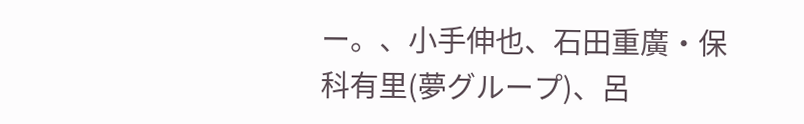ー。、小手伸也、石田重廣・保科有里(夢グループ)、呂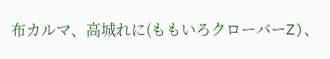布カルマ、高城れに(ももいろクローバーZ)、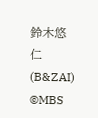鈴木悠仁(B&ZAI)
©MBS